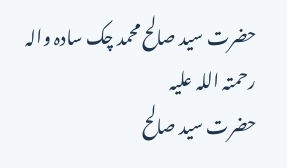حضرت سید صالح محمد چک سادہ والہ رحمتہ اللہ علیہ
حضرت سید صالح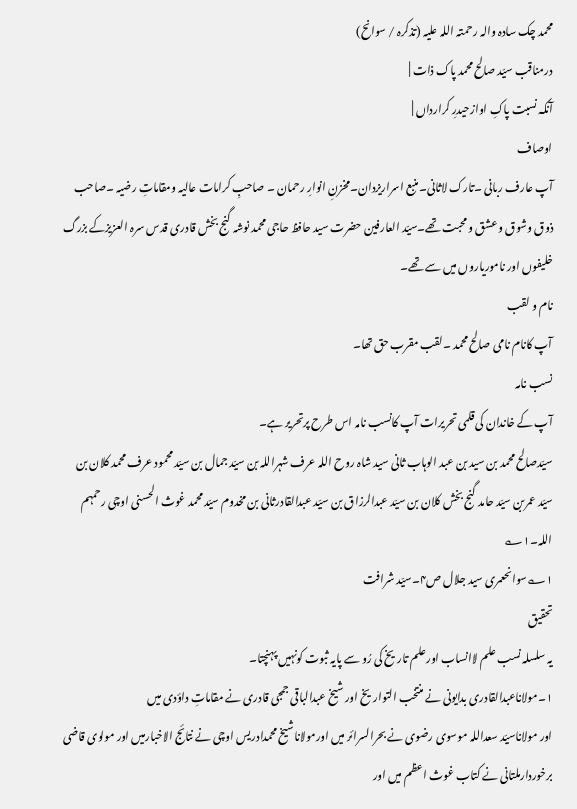محمد چک سادہ والہ رحمتہ اللہ علیہ (تذکرہ / سوانح)
درمناقب سیّد صالح محمد پاک ذات |
آنکہ نسبت پاکِ اوازحیدرِ کرارداں |
اوصاف
آپ عارف ربانی ۔تارک لاثانی۔منبع اسراریزدان۔مخزنِ انوارِ رحمان ۔ صاحبِ کرامات عالیہ ومقاماتِ رضیہ ۔صاحب ذوق وشوق و عشق و محبت تھے۔سیّد العارفین حضرت سید حافظ حاجی محمد نوشہ گنج بخش قادری قدس سرہ العزیزکے بزرگ خلیفوں اور ناموریاروں میں سے تھے۔
نام و لقب
آپ کانام نامی صالح محمد ۔لقب مقرب حق تھا۔
نسب نامہ
آپ کے خاندان کی قلمی تحریرات آپ کانسب نامہ اس طرح پرتحریر ہے۔
سیّدصالح محمد بن سید بن عبد الوہاب ثانی سید شاہ روح اللہ عرف شہراللہ بن سیّد جمال بن سیّد محمود عرف محمد کلان بن سیّد عمربن سیّد حامد گنج بخش کلان بن سیّد عبدالرزاق بن سیّد عبدالقادرثانی بن مخدوم سیّد محمد غوث الحسنی اوچی رحمہم اللہ۔۱؎
۱؎سوانحعمری سید جلال ص۴۔سیّد شرافت
تحقیق
یہ سلسلہ نسب علم لاانساب اورعلم تاریخ کی رُو سے پایہ ثبوت کونہیں پہنچتا۔
۱۔مولاناعبدالقادری بدایونی نے منتخب التواریخ اور شیخ عبدالباقی جمجی قادری نے مقاماتِ داؤدی میں
اور مولاناسیّد سعداللہ موسوی رضوی نے بحرالسرائر میں اورمولاناشیخ محمدادریس اوچی نے نتائج الاخبارمیں اور مولوی قاضی برخوردارملتانی نے کتاب غوث اعظم میں اور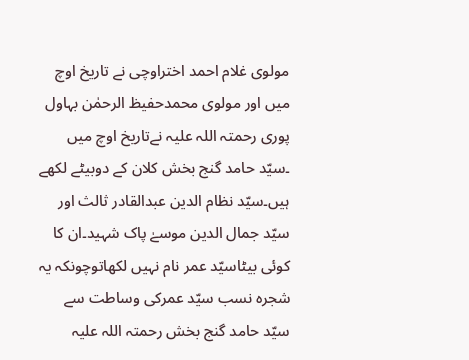مولوی غلام احمد اختراوچی نے تاریخ اوچ میں اور مولوی محمدحفیظ الرحمٰن بہاول پوری رحمتہ اللہ علیہ نےتاریخ اوچ میں ۔سیّد حامد گنج بخش کلان کے دوبیٹے لکھے ہیں۔سیّد نظام الدین عبدالقادر ثالث اور سیّد جمال الدین موسےٰ پاک شہید۔ان کا کوئی بیٹاسیّد عمر نام نہیں لکھاتوچونکہ یہ شجرہ نسب سیّد عمرکی وساطت سے سیّد حامد گنج بخش رحمتہ اللہ علیہ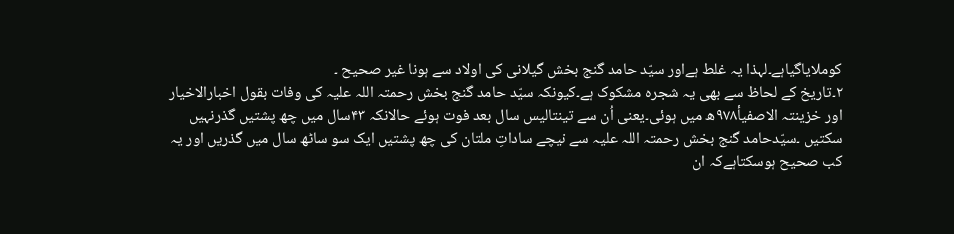کوملایاگیاہے۔لہذا یہ غلط ہےاور سیّد حامد گنج بخش گیلانی کی اولاد سے ہونا غیر صحیح ۔
۲۔تاریخ کے لحاظ سے بھی یہ شجرہ مشکوک ہے۔کیونکہ سیّد حامد گنج بخش رحمتہ اللہ علیہ کی وفات بقول اخبارالاخیار اور خزینتہ الاصفیأ۹۷۸ھ میں ہوئی۔یعنی اُن سے تینتالیس سال بعد فوت ہوئے حالانکہ ۴۳سال میں چھ پشتیں گذرنہیں سکتیں ۔سیّدحامد گنج بخش رحمتہ اللہ علیہ سے نیچے ساداتِ ملتان کی چھ پشتیں ایک سو ساٹھ سال میں گذریں اور یہ کب صحیح ہوسکتاہےکہ ان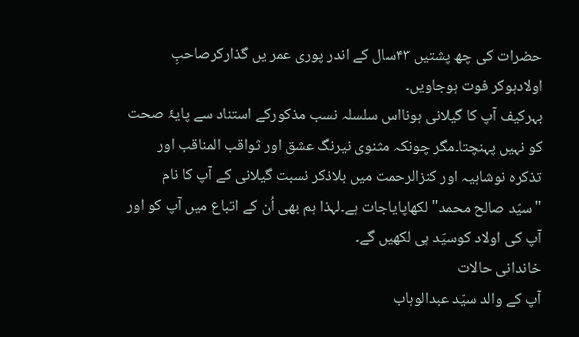حضرات کی چھ پشتیں ۴۳سال کے اندر پوری عمر یں گذارکرصاحبِ اولادہوکر فوت ہوجاویں۔
بہرکیف آپ کا گیلانی ہونااس سلسلہ نسب مذکورکے استناد سے پایۂ صحت کو نہیں پہنچتا۔مگر چونکہ مثنوی نیرنگ عشق اور ثواقب المناقب اور تذکرہ نوشاہیہ اور کنزالرحمت میں بلاذکر نسبت گیلانی کے آپ کا نام "سیّد صالح محمد" لکھاپایاجات ہے۔لہذا ہم بھی اُن کے اتباع میں آپ کو اور آپ کی اولاد کوسیّد ہی لکھیں گے۔
خاندانی حالات
آپ کے والد سیّد عبدالوہاب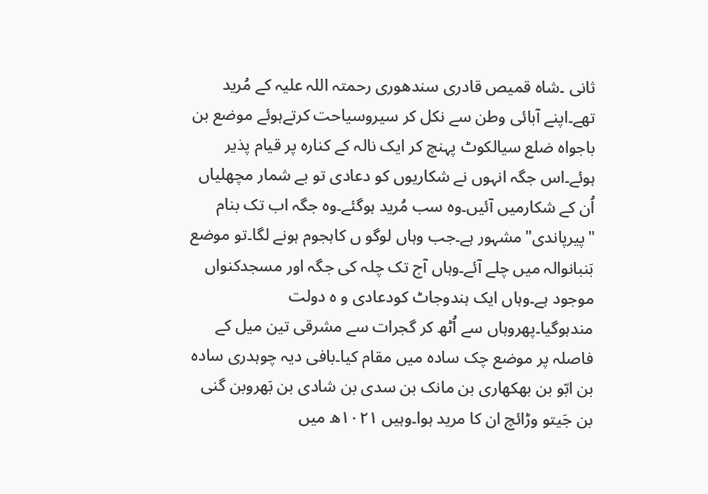ثانی ۔شاہ قمیص قادری سندھوری رحمتہ اللہ علیہ کے مُرید تھے۔اپنے آبائی وطن سے نکل کر سیروسیاحت کرتےہوئے موضع بن باجواہ ضلع سیالکوٹ پہنچ کر ایک نالہ کے کنارہ پر قیام پذیر ہوئے۔اس جگہ انہوں نے شکاریوں کو دعادی تو بے شمار مچھلیاں اُن کے شکارمیں آئیں۔وہ سب مُرید ہوگئے۔وہ جگہ اب تک بنام "پیرپاندی"مشہور ہے۔جب وہاں لوگو ں کاہجوم ہونے لگا۔تو موضع بَنبانوالہ میں چلے آئے۔وہاں آج تک چلہ کی جگہ اور مسجدکنواں موجود ہے۔وہاں ایک ہندوجاٹ کودعادی و ہ دولت مندہوگیا۔پھروہاں سے اُٹھ کر گجرات سے مشرقی تین میل کے فاصلہ پر موضع چک سادہ میں مقام کیا۔بافی دیہ چوہدری سادہ بن ابّو بن بھکھاری بن مانک بن سدی بن شادی بن بَھروبن گنی بن جَیتو وڑائچ ان کا مرید ہوا۔وہیں ۱۰۲۱ھ میں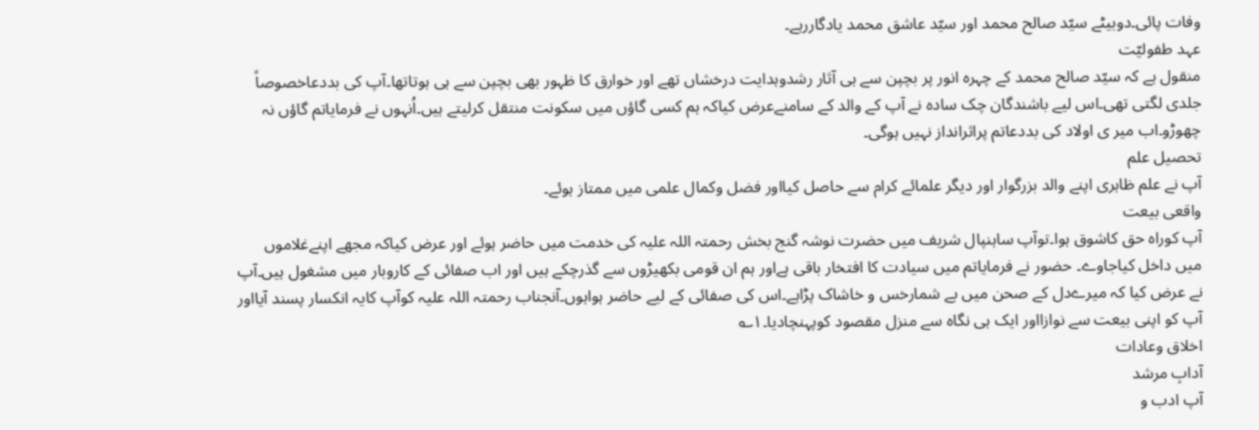وفات پائی۔دوبیٹے سیّد صالح محمد اور سیّد عاشق محمد یادگاررہے۔
عہد طفولیّت
منقول ہے کہ سیّد صالح محمد کے چہرہ انور پر بچپن سے ہی آثار رشدوہدایت درخشاں تھے اور خوارق کا ظہور بھی بچپن سے ہی ہوتاتھا۔آپ کی بددعاخصوصاً جلدی لگتی تھی۔اس لیے باشندگان چک سادہ نے آپ کے والد کے سامنےعرض کیاکہ ہم کسی گاؤں میں سکونت منتقل کرلیتے ہیں۔اُنہوں نے فرمایاتم گاؤں نہ چھوڑو۔اب میر ی اولاد کی بددعاتم پراثرانداز نہیں ہوگی۔
تحصیل علم
آپ نے علم ظاہری اپنے والد بزرگوار اور دیگر علمائے کرام سے حاصل کیااور فضل وکمال علمی میں ممتاز ہوئے۔
واقعی بیعت
آپ کوراہ حق کاشوق ہوا۔توآپ ساہنپال شریف میں حضرت نوشہ گنج بخش رحمتہ اللہ علیہ کی خدمت میں حاضر ہوئے اور عرض کیاکہ مجھے اپنےغلاموں میں داخل کیاجاوے۔ حضور نے فرمایاتم میں سیادت کا افتخار باقی ہےاور ہم ان قومی بکھیڑوں سے گذرچکے ہیں اور اب صفائی کے کاروبار میں مشغول ہیں۔آپ نے عرض کیا کہ میرےدل کے صحن میں بے شمارخس و خاشاک پڑاہے۔اس کی صفائی کے لیے حاضر ہواہوں۔آنجناب رحمتہ اللہ علیہ کوآپ کایہ انکسار پسند آیااور آپ کو اپنی بیعت سے نوازااور ایک ہی نگاہ سے منزل مقصود کوپہنچادیا۔۱؎
اخلاق وعادات
آدابِ مرشد
آپ ادب و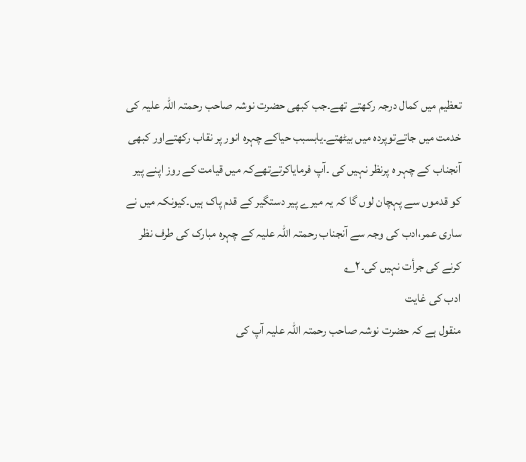تعظیم میں کمال درجہ رکھتے تھے۔جب کبھی حضرت نوشہ صاحب رحمتہ اللہ علیہ کی خدمت میں جاتےتوپردہ میں بیٹھتے۔یابسبب حیاکے چہرہ انور پر نقاب رکھتےاور کبھی آنجناب کے چہر ہ پرنظر نہیں کی ۔آپ فرمایاکرتےتھےکہ میں قیامت کے روز اپنے پیر کو قدموں سے پہچان لوں گا کہ یہ میرے پیر دستگیر کے قدم پاک ہیں۔کیونکہ میں نے ساری عمر،ادب کی وجہ سے آنجناب رحمتہ اللہ علیہ کے چہرہ مبارک کی طرف نظر کرنے کی جرأت نہیں کی۔۲؎
ادب کی غایت
منقول ہے کہ حضرت نوشہ صاحب رحمتہ اللہ علیہ آپ کی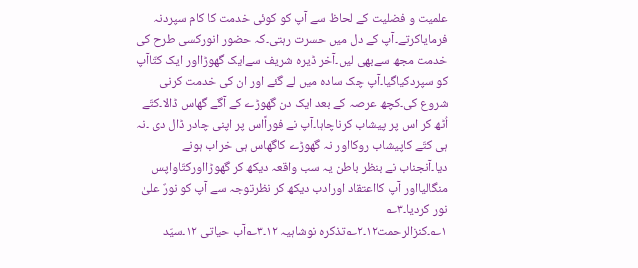علمیت و فضلیت کے لحاظ سے آپ کو کوئی خدمت کا کام سپردنہ فرمایاکرتے۔آپ کے دل میں حسرت رہتی۔کہ حضور انورکسی طرح کی خدمت مجھ سےبھی لیں۔آخر ڈیرہ شریف سےایک گھوڑااور ایک کتّاآپ کو سپردکیاگیا۔آپ چک سادہ میں لے گئے اور ان کی خدمت کرنی شروع کی۔کچھ عرصہ کے بعد ایک دن گھوڑے کے آگے گھاس ڈالا۔کتّے اُٹھ کر اس پر پیشاب کرناچاہا۔آپ نے فوراًاس پر اپنی چادر ڈال دی ۔نہ ہی کتّے کاپیشاب روکااور نہ گھوڑے کاگھاس ہی خراب ہونے دیا۔آنجناب نے بنظر باطن یہ سب واقعہ دیکھ کر گھوڑااورکتّاواپس منگالیااور آپ کااعتقاد اورادب دیکھ کر نظرتوجہ سے آپ کو نورٌ علیٰ نور کردیا۔۳؎
۱؎۔کنزالرحمت۱۲۔۲؎تذکرہ نوشاہیہ ۱۲۔۳؎آب حیاتی ۱۲۔سیّد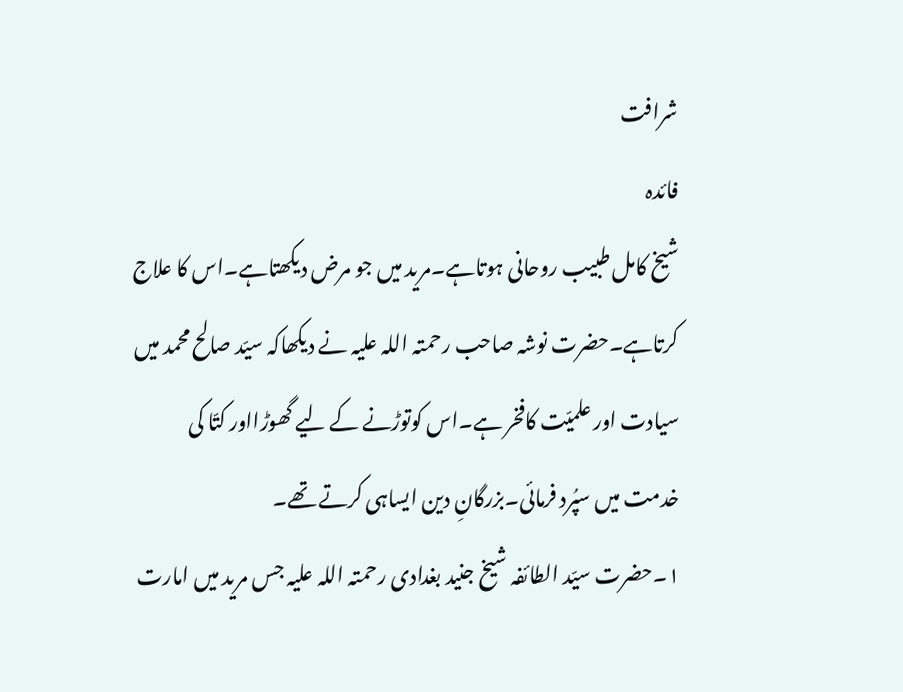شرافت
فائدہ
شیخ کامل طبیب روحانی ہوتاہے۔مرید میں جو مرض دیکھتاہے۔اس کا علاج کرتاہے۔حضرت نوشہ صاحب رحمتہ اللہ علیہ نے دیکھاکہ سیّد صالح محمد میں سیادت اور علمیّت کافخر ہے۔اس کوتوڑنے کے لیے گھوڑااور کتّا کی خدمت میں سپُرد فرمائی۔بزرگانِ دین ایساہی کرتے تھے۔
۱۔حضرت سیّد الطائفہ شیخ جنید بغدادی رحمتہ اللہ علیہ جس مرید میں امارت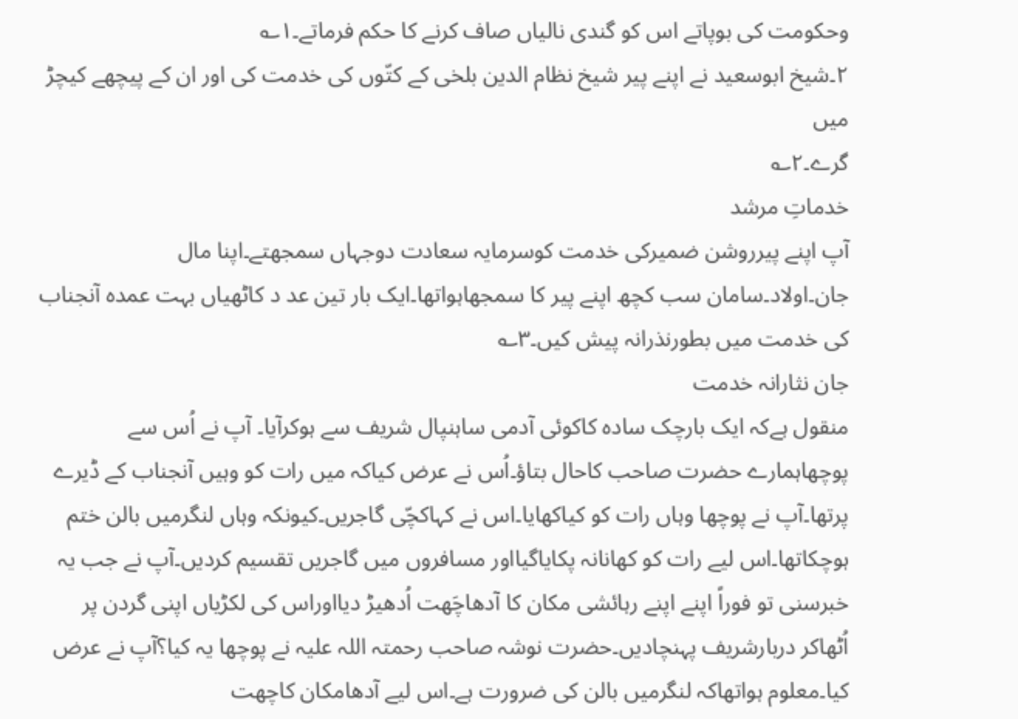وحکومت کی بوپاتے اس کو گندی نالیاں صاف کرنے کا حکم فرماتے۔۱؎
۲۔شیخ ابوسعید نے اپنے پیر شیخ نظام الدین بلخی کے کتّوں کی خدمت کی اور ان کے پیچھے کیچڑ میں
گرے۔۲؎
خدماتِ مرشد
آپ اپنے پیرروشن ضمیرکی خدمت کوسرمایہ سعادت دوجہاں سمجھتے۔اپنا مال جان۔اولاد۔سامان سب کچھ اپنے پیر کا سمجھاہواتھا۔ایک بار تین عد د کاٹھیاں بہت عمدہ آنجناب کی خدمت میں بطورنذرانہ پیش کیں۔۳؎
جان نثارانہ خدمت
منقول ہےکہ ایک بارچک سادہ کاکوئی آدمی ساہنپال شریف سے ہوکرآیا۔ آپ نے اُس سے پوچھاہمارے حضرت صاحب کاحال بتاؤ۔اُس نے عرض کیاکہ میں رات کو وہیں آنجناب کے ڈیرے پرتھا۔آپ نے پوچھا وہاں رات کو کیاکھایا۔اس نے کہاکچّی گاجریں۔کیونکہ وہاں لنگرمیں بالن ختم ہوچکاتھا۔اس لیے رات کو کھانانہ پکایاگیااور مسافروں میں گاجریں تقسیم کردیں۔آپ نے جب یہ خبرسنی تو فوراً اپنے اپنے رہائشی مکان کا آدھاچَھت اُدھیڑ دیااوراس کی لکڑیاں اپنی گردن پر اُٹھاکر دربارشریف پہنچادیں۔حضرت نوشہ صاحب رحمتہ اللہ علیہ نے پوچھا یہ کیا؟آپ نے عرض کیا۔معلوم ہواتھاکہ لنگرمیں بالن کی ضرورت ہے۔اس لیے آدھامکان کاچھت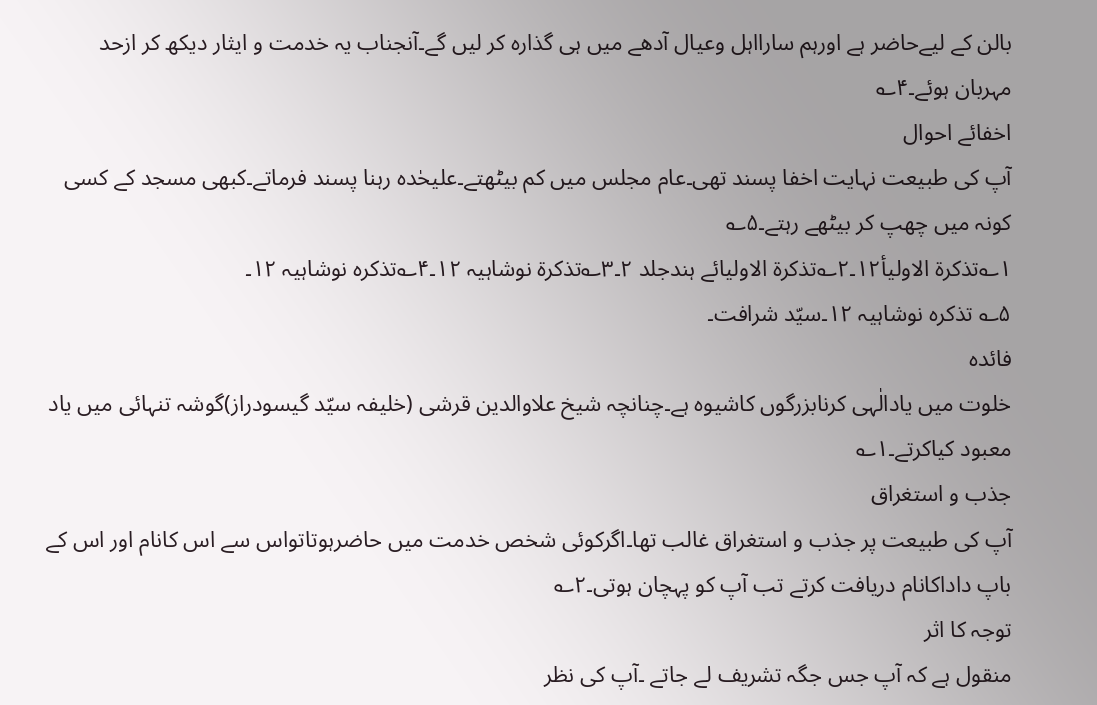بالن کے لیےحاضر ہے اورہم سارااہل وعیال آدھے میں ہی گذارہ کر لیں گے۔آنجناب یہ خدمت و ایثار دیکھ کر ازحد
مہربان ہوئے۔۴؎
اخفائے احوال
آپ کی طبیعت نہایت اخفا پسند تھی۔عام مجلس میں کم بیٹھتے۔علیحٰدہ رہنا پسند فرماتے۔کبھی مسجد کے کسی کونہ میں چھپ کر بیٹھے رہتے۔۵؎
۱؎تذکرۃ الاولیأ۱۲۔۲؎تذکرۃ الاولیائے ہندجلد ۲۔۳؎تذکرۃ نوشاہیہ ۱۲۔۴؎تذکرہ نوشاہیہ ۱۲۔
۵؎ تذکرہ نوشاہیہ ۱۲۔سیّد شرافت۔
فائدہ
خلوت میں یادالٰہی کرنابزرگوں کاشیوہ ہے۔چنانچہ شیخ علاوالدین قرشی (خلیفہ سیّد گیسودراز)گوشہ تنہائی میں یاد معبود کیاکرتے۔۱؎
جذب و استغراق
آپ کی طبیعت پر جذب و استغراق غالب تھا۔اگرکوئی شخص خدمت میں حاضرہوتاتواس سے اس کانام اور اس کے باپ داداکانام دریافت کرتے تب آپ کو پہچان ہوتی۔۲؎
توجہ کا اثر
منقول ہے کہ آپ جس جگہ تشریف لے جاتے ۔آپ کی نظر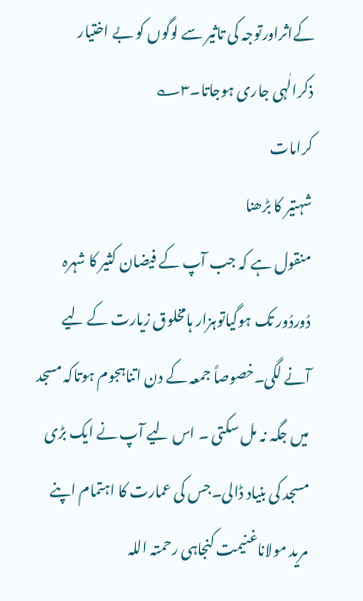کےاثراورتوجہ کی تاثیر سے لوگوں کو بے اختیار ذکرالٰہی جاری ہوجاتا۔۳؎
کرامات
شہتیر کا بڑھنا
منقول ہے کہ جب آپ کے فیضان کثیر کا شہرہ دُوردُور تک ہوگیاتوہزار ہامخلوق زیارت کے لیے آنے لگی۔خصوصاً جمعہ کے دن اتناہجوم ہوتاکہ مسجد میں جگہ نہ مل سکتی ۔ اس لیے آپ نے ایک بڑی مسجد کی بنیاد ڈالی۔جس کی عمارت کا اہتمام اپنے مرید مولاناغنیمت کنجاہی رحمتہ اللہ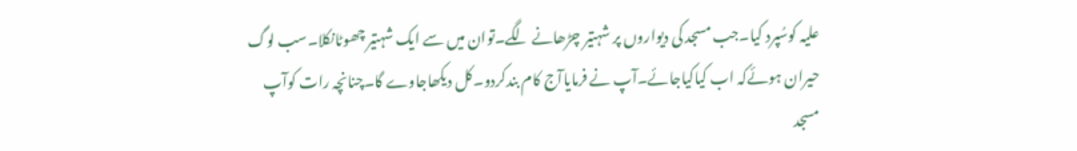علیہ کوسُپرد کیا۔جب مسجد کی دیواروں پر شہتیر چڑھانے لگے۔توان میں سے ایک شہتیر چھوٹانکلا۔سب لوگ حیران ہوئےکہ اب کیاکیاجائے۔آپ نے فرمایاآج کام بندکردو۔کل دیکھاجاوے گا۔چنانچہ رات کوآپ مسجد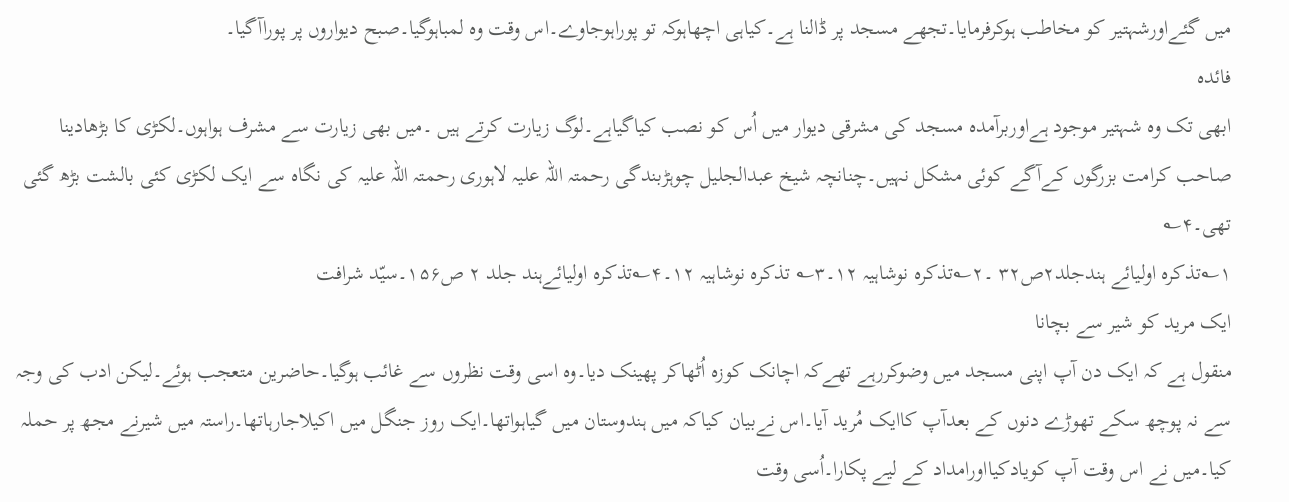میں گئےاورشہتیر کو مخاطب ہوکرفرمایا۔تجھے مسجد پر ڈالنا ہے۔کیاہی اچھاہوکہ تو پوراہوجاوے۔اس وقت وہ لمباہوگیا۔صبح دیواروں پر پوراآگیا۔
فائدہ
ابھی تک وہ شہتیر موجود ہےاوربرآمدہ مسجد کی مشرقی دیوار میں اُس کو نصب کیاگیاہے۔لوگ زیارت کرتے ہیں ۔میں بھی زیارت سے مشرف ہواہوں۔لکڑی کا بڑھادینا صاحب کرامت بزرگوں کےآگے کوئی مشکل نہیں۔چنانچہ شیخ عبدالجلیل چوہڑبندگی رحمتہ اللہ علیہ لاہوری رحمتہ اللہ علیہ کی نگاہ سے ایک لکڑی کئی بالشت بڑھ گئی تھی۔۴؎
۱؎تذکرہ اولیائے ہندجلد۲ص۳۲ ۔۲؎تذکرہ نوشاہیہ ۱۲۔۳؎ تذکرہ نوشاہیہ ۱۲۔۴؎تذکرہ اولیائےہند جلد ۲ ص۱۵۶۔سیّد شرافت
ایک مرید کو شیر سے بچانا
منقول ہے کہ ایک دن آپ اپنی مسجد میں وضوکررہے تھےکہ اچانک کوزہ اُٹھاکر پھینک دیا۔وہ اسی وقت نظروں سے غائب ہوگیا۔حاضرین متعجب ہوئے۔لیکن ادب کی وجہ سے نہ پوچھ سکے تھوڑے دنوں کے بعدآپ کاایک مُرید آیا۔اس نےبیان کیاکہ میں ہندوستان میں گیاہواتھا۔ایک روز جنگل میں اکیلاجارہاتھا۔راستہ میں شیرنے مجھ پر حملہ کیا۔میں نے اس وقت آپ کویادکیااورامداد کے لیے پکارا۔اُسی وقت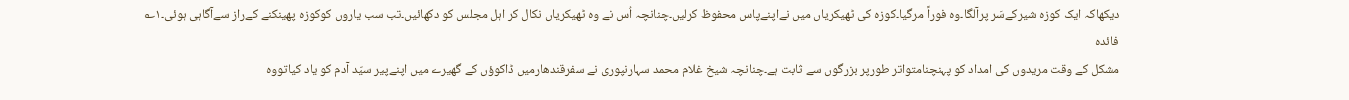دیکھاکہ ایک کوزہ شیرکےسَر پرآلگا۔وہ فوراً مرگیا۔کوزہ کی ٹھیکریاں میں نےاپنےپاس محفوظ کرلیں۔چنانچہ اُس نے وہ ٹھیکریاں نکال کر اہل مجلس کو دکھائیں۔تب سب یاروں کوکوزہ پھینکنے کےراز سےآگاہی ہوئی۔۱؎
فائدہ
مشکل کے وقت مریدوں کی امداد کو پہنچنامتواتر طورپر بزرگوں سے ثابت ہے۔چنانچہ شیخ غلام محمد سہارنپوری نے سفرقندھارمیں ڈاکوؤں کے گھیرے میں اپنےپیر سیّد آدم کو یاد کیاتووہ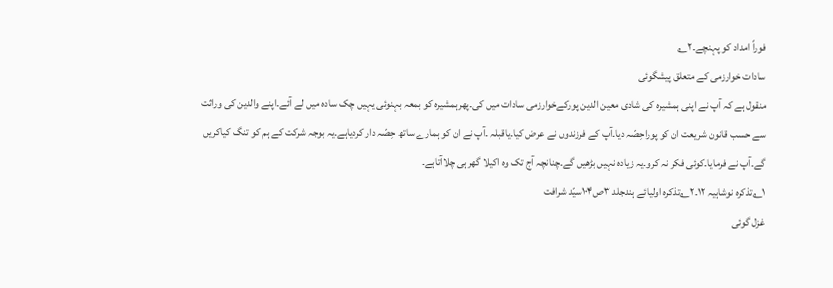فوراً امداد کو پہنچے۔۲؎
سادات خوارزمی کے متعلق پیشگوئی
منقول ہے کہ آپ نے اپنی ہمشیرہ کی شادی معین الدین پورکےخوارزمی سادات میں کی۔پھرہمشیرہ کو بمعہ بہنوئی یہیں چک سادہ میں لے آئے۔اپنے والدین کی وراثت سے حسب قانون شریعت ان کو پوراحِصّہ دیا۔آپ کے فرزندوں نے عرض کیا۔یاقبلہ ۔آپ نے ان کو ہمارے ساتھ حِصّہ دار کردیاہے۔یہ بوجہ شرکت کے ہم کو تنگ کیاکریں گے۔آپ نے فرمایا۔کوئی فکر نہ کرو۔یہ زیادہ نہیں بڑھیں گے۔چنانچہ آج تک وہ اکیلا گھرہی چلاآتاہے۔
۱؎تذکرہ نوشاہیہ ۱۲۔۲؎تذکرہ اولیائے ہندجلد ۳ص۱۰۴سیّد شرافت
غزل گوئی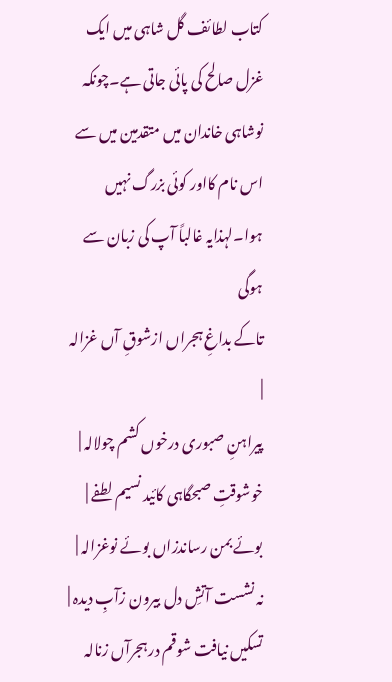کتاب لطائف گل شاہی میں ایک غزل صالح کی پائی جاتی ہے۔چونکہ نوشاہی خاندان میں متقدمین میں سے اس نام کااور کوئی بزرگ نہیں ہوا۔لہذایہ غالباً آپ کی زبان سے ہوگی
تاکے بداغِ ہجراں ازشوقِ آں غزالہ |
پیراہنِ صبوری درخوں کشم چولالہ |
خوشوقتِ صبحگاہی کائید نسیم لطفے |
بوئے بمن رساندزاں بوئے نوغزالہ |
نہ نشست آتشِ دل بیرون زآبِ دیدہ |
تسکیں نیافت شوقم درہجرآں زنالہ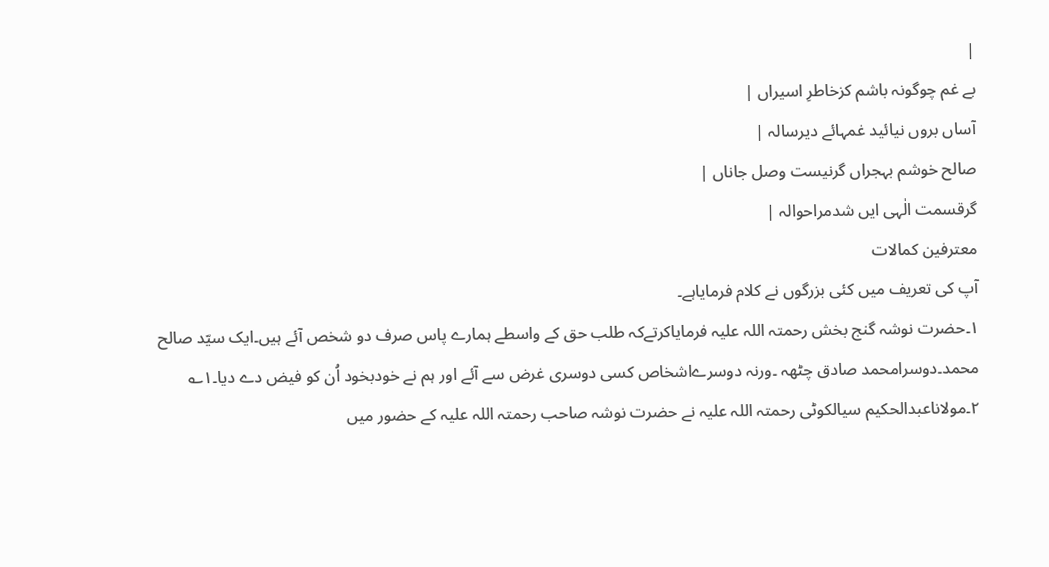|
بے غم چوگونہ باشم کزخاطرِ اسیراں |
آساں بروں نیائید غمہائے دیرسالہ |
صالح خوشم بہجراں گرنیست وصل جاناں |
گرقسمت الٰہی ایں شدمراحوالہ |
معترفین کمالات
آپ کی تعریف میں کئی بزرگوں نے کلام فرمایاہے۔
۱۔حضرت نوشہ گنج بخش رحمتہ اللہ علیہ فرمایاکرتےکہ طلب حق کے واسطے ہمارے پاس صرف دو شخص آئے ہیں۔ایک سیّد صالح محمد۔دوسرامحمد صادق چٹھہ ۔ورنہ دوسرےاشخاص کسی دوسری غرض سے آئے اور ہم نے خودبخود اُن کو فیض دے دیا۔۱؎
۲۔مولاناعبدالحکیم سیالکوٹی رحمتہ اللہ علیہ نے حضرت نوشہ صاحب رحمتہ اللہ علیہ کے حضور میں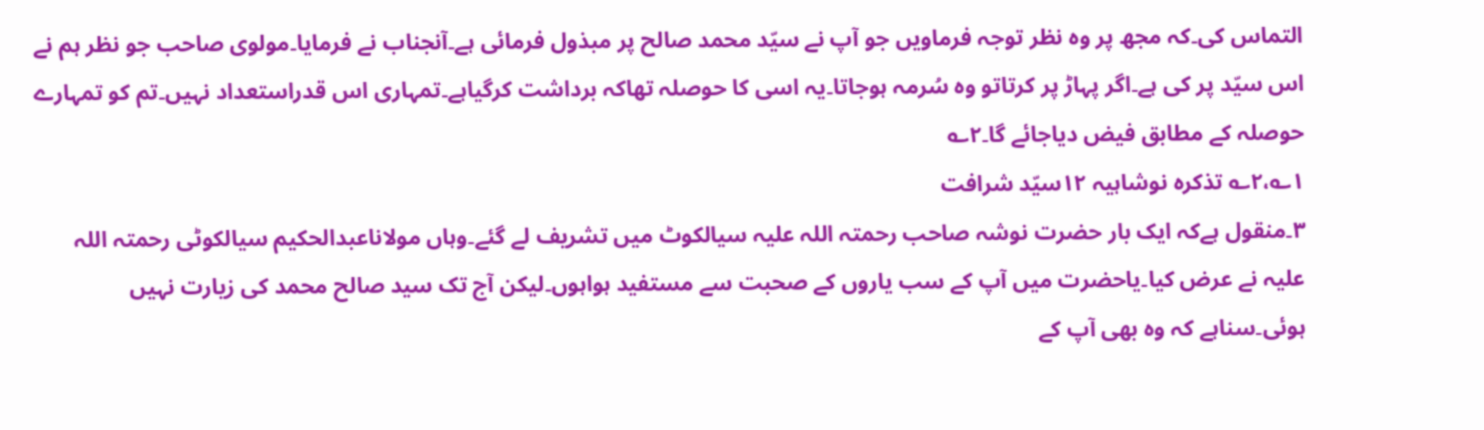التماس کی۔کہ مجھ پر وہ نظر توجہ فرماویں جو آپ نے سیّد محمد صالح پر مبذول فرمائی ہے۔آنجناب نے فرمایا۔مولوی صاحب جو نظر ہم نے اس سیّد پر کی ہے۔اگر پہاڑ پر کرتاتو وہ سُرمہ ہوجاتا۔یہ اسی کا حوصلہ تھاکہ برداشت کرگیاہے۔تمہاری اس قدراستعداد نہیں۔تم کو تمہارے حوصلہ کے مطابق فیض دیاجائے گا۔۲؎
۱؎،۲؎ تذکرہ نوشاہیہ ۱۲سیّد شرافت
۳۔منقول ہےکہ ایک بار حضرت نوشہ صاحب رحمتہ اللہ علیہ سیالکوٹ میں تشریف لے گئے۔وہاں مولاناعبدالحکیم سیالکوٹی رحمتہ اللہ علیہ نے عرض کیا۔یاحضرت میں آپ کے سب یاروں کے صحبت سے مستفید ہواہوں۔لیکن آج تک سید صالح محمد کی زیارت نہیں ہوئی۔سناہے کہ وہ بھی آپ کے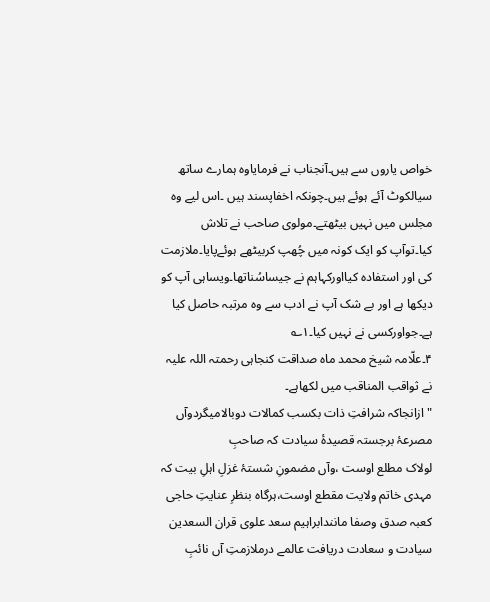خواص یاروں سے ہیں۔آنجناب نے فرمایاوہ ہمارے ساتھ سیالکوٹ آئے ہوئے ہیں۔چونکہ اخفاپسند ہیں ۔اس لیے وہ مجلس میں نہیں بیٹھتے۔مولوی صاحب نے تلاش کیا۔توآپ کو ایک کونہ میں چُھپ کربیٹھے ہوئےپایا۔ملازمت کی اور استفادہ کیااورکہاہم نے جیساسُناتھا۔ویساہی آپ کو دیکھا ہے اور بے شک آپ نے ادب سے وہ مرتبہ حاصل کیا ہے۔جواورکسی نے نہیں کیا۔۱؎
۴۔علّامہ شیخ محمد ماہ صداقت کنجاہی رحمتہ اللہ علیہ نے ثواقب المناقب میں لکھاہے۔
"ازانجاکہ شرافتِ ذات بکسب کمالات دوبالامیگردوآں مصرعۂ برجستہ قصیدۂ سیادت کہ صاحبِ
لولاک مطلع اوست ،وآں مضمونِ شستۂ غزلِ اہلِ بیت کہ مہدی خاتم ولایت مقطع اوست،ہرگاہ بنظرِ عنایتِ حاجی کعبہ صدق وصفا مانندابراہیم سعد علوی قران السعدین سیادت و سعادت دریافت عالمے درملازمتِ آں نائبِ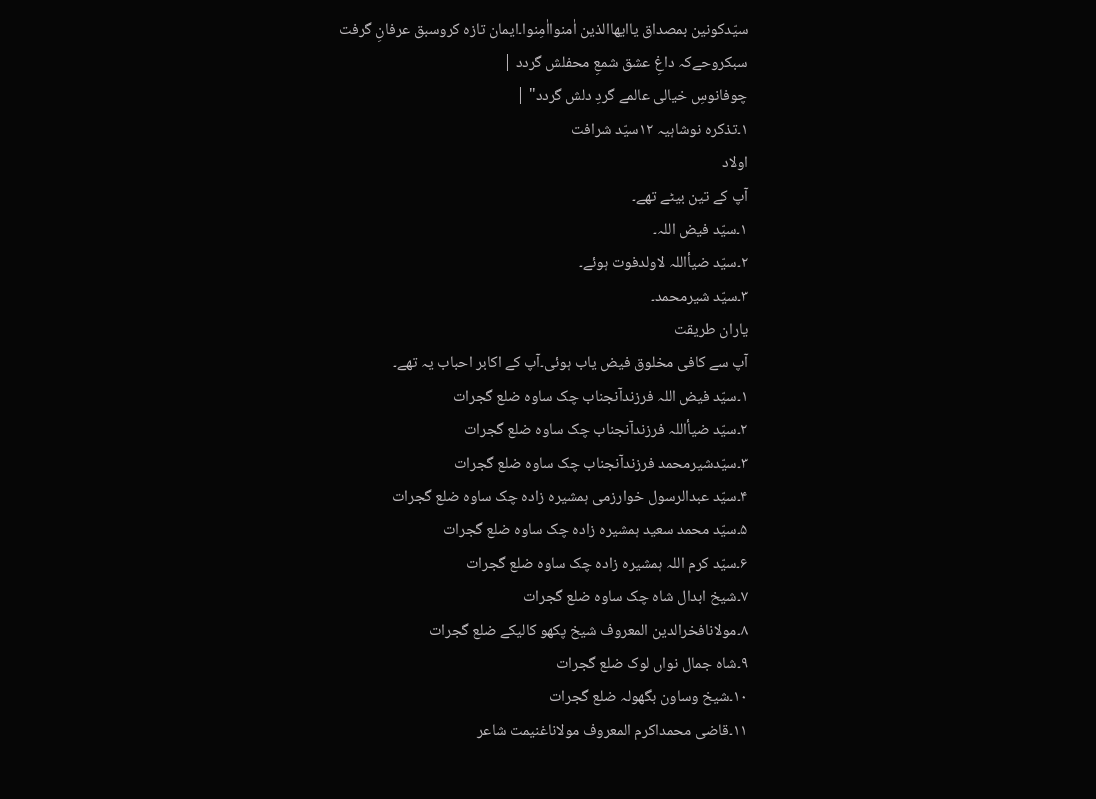سیّدکونین بمصداق یاایھاالذین اٰمنوااٰمِنوا۔ایمان تازہ کروسبق عرفانِ گرفت
سبکروحےکہ داغِ عشق شمعِ محفلش گردد |
چوفانوسِ خیالی عالمے گردِ دلش گردد" |
۱۔تذکرہ نوشاہیہ ۱۲سیّد شرافت
اولاد
آپ کے تین بیٹے تھے۔
۱۔سیّد فیض اللہ۔
۲۔سیّد ضیأاللہ لاولدفوت ہوئے۔
۳۔سیّد شیرمحمد۔
یاران طریقت
آپ سے کافی مخلوق فیض یاب ہوئی۔آپ کے اکابر احباب یہ تھے۔
۱۔سیّد فیض اللہ فرزندآنجناب چک ساوہ ضلع گجرات
۲۔سیّد ضیأاللہ فرزندآنجناب چک ساوہ ضلع گجرات
۳۔سیّدشیرمحمد فرزندآنجناب چک ساوہ ضلع گجرات
۴۔سیّد عبدالرسول خوارزمی ہمشیرہ زادہ چک ساوہ ضلع گجرات
۵۔سیّد محمد سعید ہمشیرہ زادہ چک ساوہ ضلع گجرات
۶۔سیّد کرم اللہ ہمشیرہ زادہ چک ساوہ ضلع گجرات
۷۔شیخ ابدال شاہ چک ساوہ ضلع گجرات
۸۔مولانافخرالدین المعروف شیخ پکھو کالیکے ضلع گجرات
۹۔شاہ جمال نواں لوک ضلع گجرات
۱۰۔شیخ وساون بگھولہ ضلع گجرات
۱۱۔قاضی محمداکرم المعروف مولاناغنیمت شاعر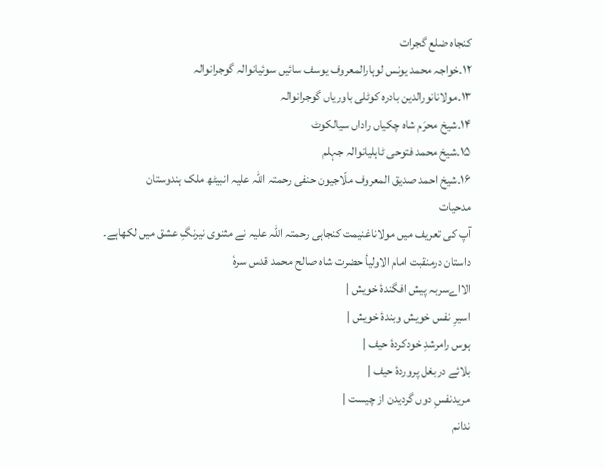کنجاہ ضلع گجرات
۱۲۔خواجہ محمد یونس لوہارالمعروف یوسف سائیں سوئیانوالہ گوجرانوالہ
۱۳۔مولانانورالدین بادرہ کوٹلی باوریاں گوجرانوالہ
۱۴۔شیخ محرَم شاہ چکیاں راداں سیالکوٹ
۱۵۔شیخ محمد فتوحی ٹاہلیانوالہ جہلم
۱۶۔شیخ احمد صدیق المعروف ملّاجیون حنفی رحمتہ اللہ علیہ انبیٹھ ملک ہندوستان
مدحیات
آپ کی تعریف میں مولاناغنیمت کنجاہی رحمتہ اللہ علیہ نے مثنوی نیرنگِ عشق میں لکھاہے۔
داستان درمنقبت امام الاولیأ حضرت شاہ صالح محمد قدس سرہٗ
الااےسربہ پیش افگندۂ خویش |
اسیرِ نفس خویش وبندۂ خویش |
ہوس رامرشدِ خودکردۂ حیف |
بلائے دربغل پروردۂ حیف |
مریدنفسِ دوں گردیدن از چیست |
ندانم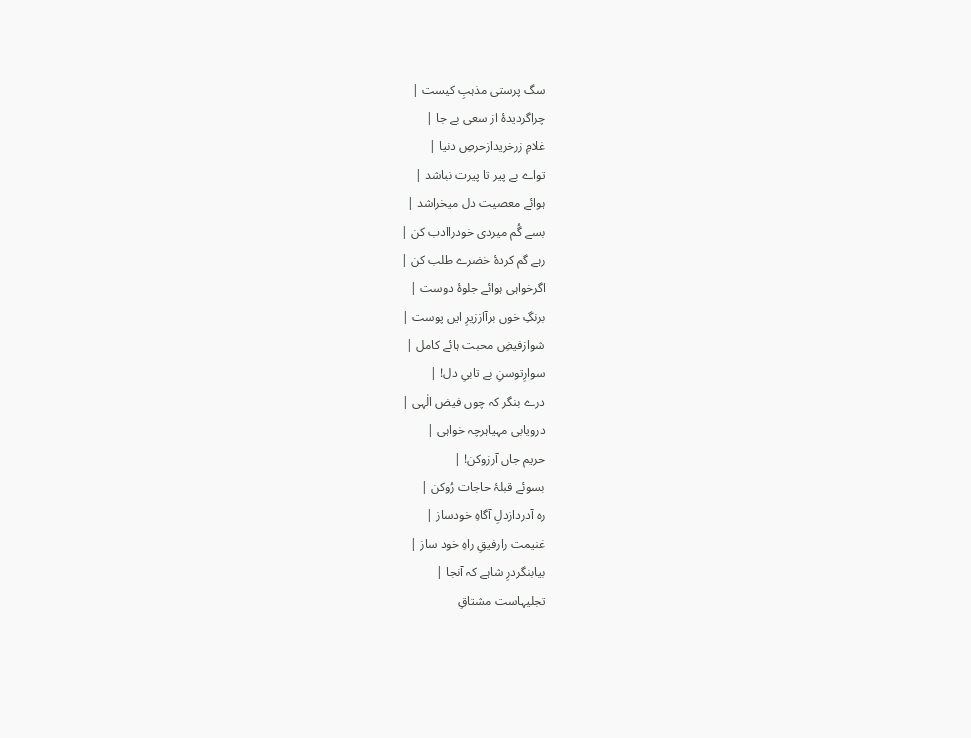سگ پرستی مذہبِ کیست |
چراگردیدۂ از سعی بے جا |
غلامِ زرخریدازحرصِ دنیا |
تواے بے پیر تا پیرت نباشد |
ہوائے معصیت دل میخراشد |
بسے گُم میردی خودراادب کن |
رہے گم کردۂ خضرے طلب کن |
اگرخواہی ہوائے جلوۂ دوست |
برنگِ خوں برآاززیرِ ایں پوست |
شوازفیضِ محبت ہائے کامل |
سوارِتوسنِ بے تابیِ دل! |
درے بنگر کہ چوں فیض الٰہی |
درویابی مہیاہرچہ خواہی |
حریم جاں آرزوکن! |
بسوئے قبلۂ حاجات رُوکن |
رہ آدردازدلِ آگاہِ خودساز |
غنیمت رارفیقِ راہِ خود ساز |
بیابنگردرِ شاہے کہ آنجا |
تجلیہاست مشتاقِ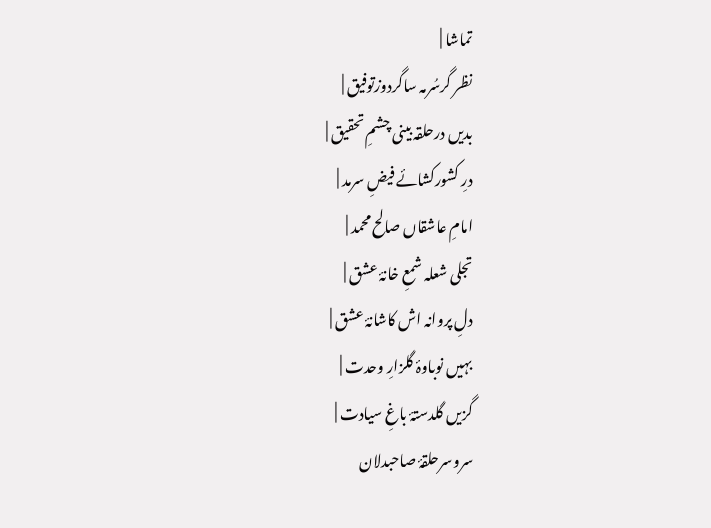تماشا |
نظر گرسُرمہ ساگردوزتوفیق |
بدیں درحلقہ بینی چشمِ تحقیق |
درِ کشورکشائے فیضِ سرمد |
امامِ عاشقاں صالح محمد |
تجلی شعلہ شمعِ خانۂ عشق |
دلِ پروانہ اش کاشانۂ عشق |
بہیں نوباوۂ گلزارِ وحدت |
گزیں گلدستۂ باغِ سیادت |
سروسرحلقۂ صاحبدلان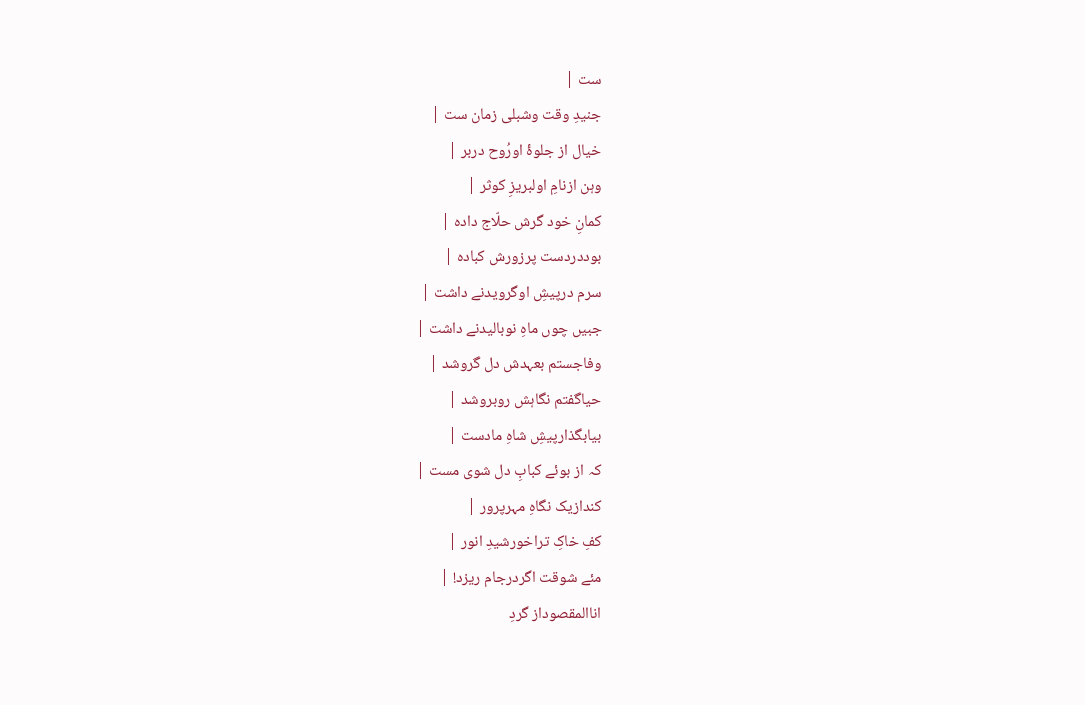ست |
جنیدِ وقت وشبلی زمان ست |
خیال از جلوۂ اورُوح دربر |
وہن ازنامِ اولبریزِ کوثر |
کمانِ خود گرش حلّاج دادہ |
بوددردست پرزورش کبادہ |
سرم درپیشِ اوگرویدنے داشت |
جبیں چوں ماہِ نوبالیدنے داشت |
وفاجستم بعہدش دل گروشد |
حیاگفتم نگاہش روبروشد |
بیابگذارپیشِ شاہِ مادست |
کہ از بوئے کبابِ دل شوی مست |
کندازیک نگاہِ مہرپرور |
کفِ خاکِ تراخورشیدِ انور |
مئے شوقت اگردرجام ریزد! |
اناالمقصوداز گردِ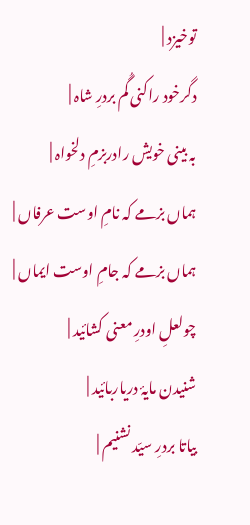توخیزد |
دگرخود راکنی گُم بردرِ شاہ |
بہ بینی خویش رادربزمِ دلخواہ |
ہماں بزمے کہ نامِ اوست عرفاں |
ہماں بزمے کہ جامِ اوست ایماں |
چولعلِ اودرِ معنی کشائید |
شنیدن مایۂ دریاربائید |
بیاتا بردرِ سیّد نشنیم |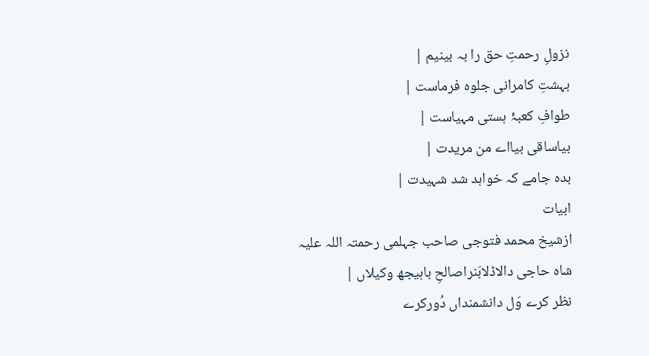نزولِ رحمتِ حق را بہ بینیم |
بہشتِ کامرانی جلوہ فرماست |
طوافِ کعبۂ ہستی مہیاست |
بیاساقی بیااے من مریدت |
بدہ جامے کہ خواہد شد شہیدت |
ابیات
ازشیخ محمد فتوجی صاحب جہلمی رحمتہ اللہ علیہ
شاہ حاجی دالاڈلابَنراصالحِ باہیجھ وکیلاں |
نظر کرے وَل دانشمنداں دُورکرے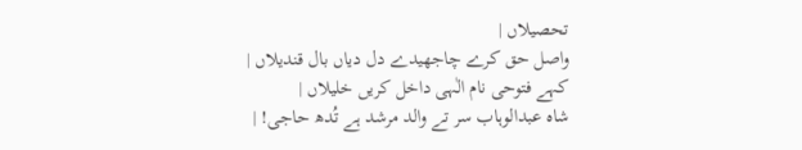تحصیلاں |
واصل حق کرے چاجھیدے دل دیاں بال قندیلاں |
کہے فتوحی نام الٰہی داخل کریں خلیلاں |
شاہ عبدالوہاب سر تے والد مرشد ہے تُدھ حاجی! |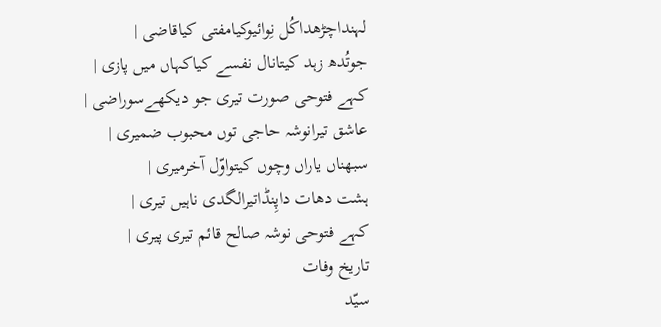لہنداچڑھداکُل نِوائیوکیامفتی کیاقاضی |
جوتُدھ زہد کیتانال نفسے کیاکہاں میں پازی |
کہے فتوحی صورت تیری جو دیکھےسوراضی |
عاشق تیرانوشہ حاجی توں محبوب ضمیری |
سبھناں یاراں وچوں کیتواوّل آخرمیری |
ہشت دھات داپِنڈاتیرالگدی ناہیں تیری |
کہے فتوحی نوشہ صالح قائم تیری پیری |
تاریخ وفات
سیّد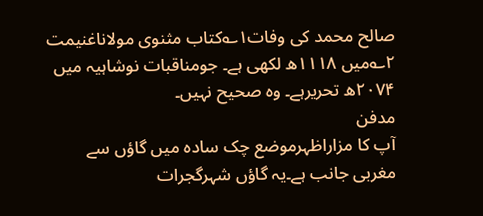صالح محمد کی وفات۱؎کتاب مثنوی مولاناغنیمت ۲؎میں ۱۱۱۸ھ لکھی ہے۔ جومناقبات نوشاہیہ میں ۲۰۷۴ھ تحریرہے۔ وہ صحیح نہیں۔
مدفن
آپ کا مزاراظہرموضع چک سادہ میں گاؤں سے مغربی جانب ہے۔یہ گاؤں شہرگجرات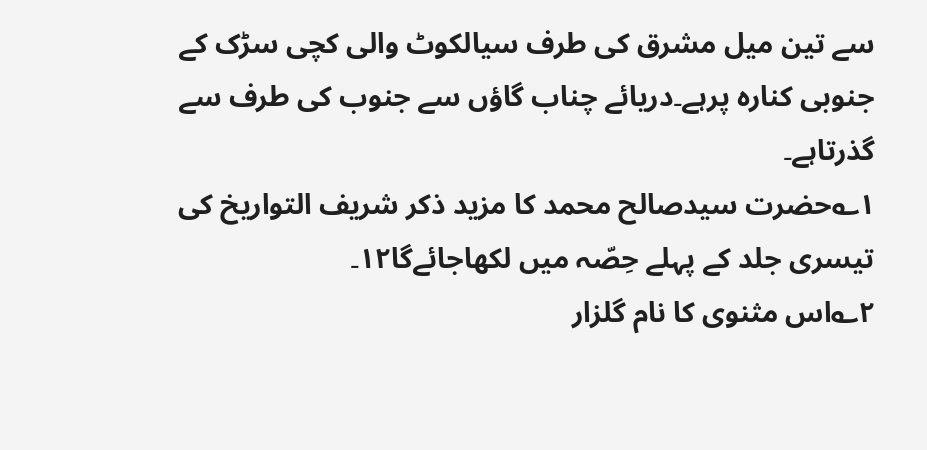سے تین میل مشرق کی طرف سیالکوٹ والی کچی سڑک کے جنوبی کنارہ پرہے۔دریائے چناب گاؤں سے جنوب کی طرف سے گذرتاہے۔
۱؎حضرت سیدصالح محمد کا مزید ذکر شریف التواریخ کی تیسری جلد کے پہلے حِصّہ میں لکھاجائےگا۱۲۔
۲؎اس مثنوی کا نام گلزار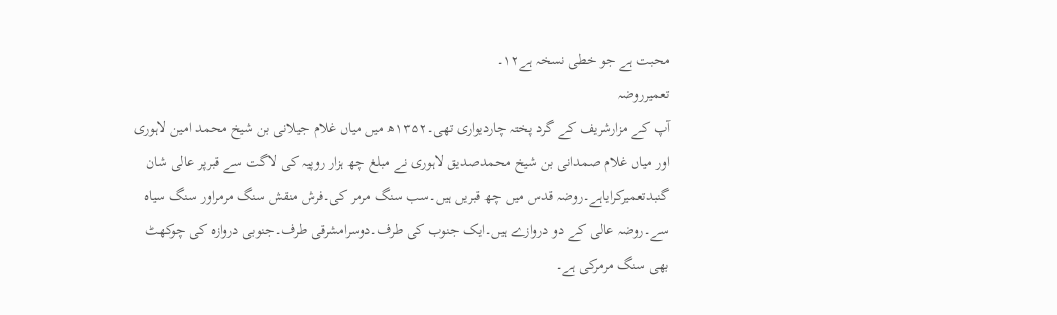محبت ہے جو خطی نسخہ ہے۱۲۔
تعمیرروضہ
آپ کے مزارشریف کے گرد پختہ چاردیواری تھی۔۱۳۵۲ھ میں میاں غلام جیلانی بن شیخ محمد امین لاہوری اور میاں غلام صمدانی بن شیخ محمدصدیق لاہوری نے مبلغ چھ ہزار روپیہ کی لاگت سے قبرپر عالی شان گنبدتعمیرکرایاہے۔روضہ قدس میں چھ قبریں ہیں۔سب سنگ مرمر کی۔فرش منقش سنگ مرمراور سنگ سیاہ سے۔روضہ عالی کے دو دروازے ہیں۔ایک جنوب کی طرف۔دوسرامشرقی طرف۔جنوبی دروازہ کی چوکھٹ بھی سنگ مرمرکی ہے۔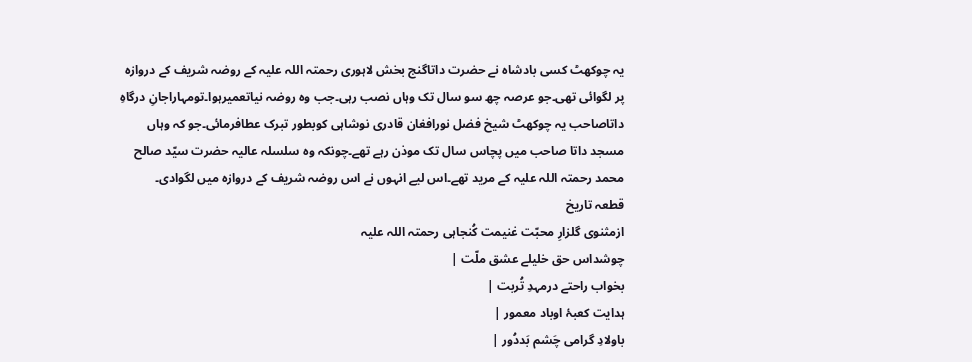یہ چوکھٹ کسی بادشاہ نے حضرت داتاگنج بخش لاہوری رحمتہ اللہ علیہ کے روضہ شریف کے دروازہ پر لگوائی تھی۔جو عرصہ چھ سو سال تک وہاں نصب رہی۔جب وہ روضہ نیاتعمیرہوا۔تومہاراجانِ درگاہِ داتاصاحب یہ چوکھٹ شیخ فضل نورافغان قادری نوشاہی کوبطور تبرک عطافرمائی۔جو کہ وہاں مسجد داتا صاحب میں پچاس سال تک موذن رہے تھے۔چونکہ وہ سلسلہ عالیہ حضرت سیّد صالح محمد رحمتہ اللہ علیہ کے مرید تھے۔اس لیے انہوں نے اس روضہ شریف کے دروازہ میں لگوادی۔
قطعہ تاریخ
ازمثنوی گلزارِ محبّت غنیمت کُنجاہی رحمتہ اللہ علیہ
چوشداس حق خلیلے عشق ملّت |
بخواب راحتے درمہدِ تُربت |
ہدایت کعبۂ اوباد معمور |
باولادِ گرامی چَشم بَددُور |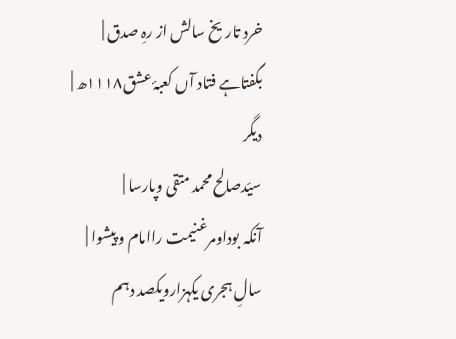خرد تاریخ سالش از رہِ صدق |
بگفتاہے فتاد آں کعبۂ عشق۱۱۱۸ھ |
دیگر
سیّدصالح محمد متقی وپارسا |
آنکہ بوداومرغنیمت راامام و پیشوا |
سالِ ہجری یکہزارویکصد دہم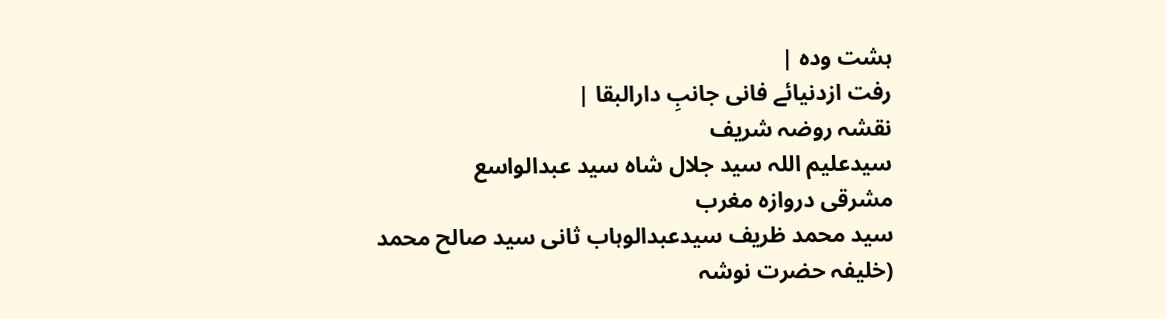ہشت ودہ |
رفت ازدنیائے فانی جانبِ دارالبقا |
نقشہ روضہ شریف
سیدعلیم اللہ سید جلال شاہ سید عبدالواسع
مشرقی دروازہ مغرب
سید محمد ظریف سیدعبدالوہاب ثانی سید صالح محمد
(خلیفہ حضرت نوشہ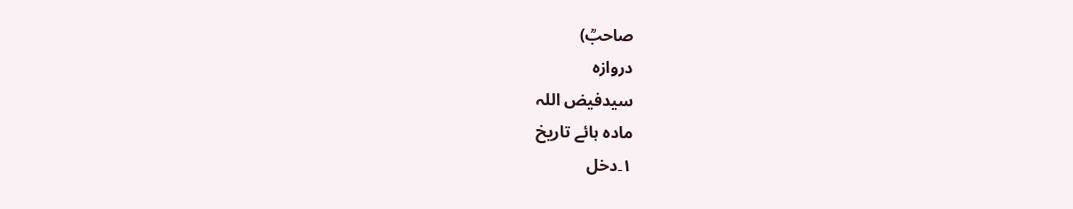صاحبؒ)
دروازہ
سیدفیض اللہ
مادہ ہائے تاریخ
۱۔دخل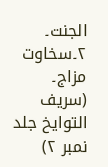الجنت۔
۲۔سخاوت مزاج۔
(سریف التوایخ جلد نمبر ۲)